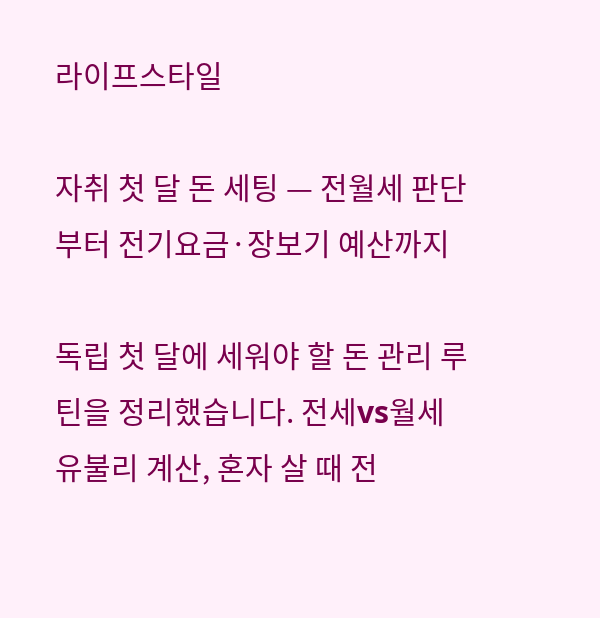라이프스타일

자취 첫 달 돈 세팅 — 전월세 판단부터 전기요금·장보기 예산까지

독립 첫 달에 세워야 할 돈 관리 루틴을 정리했습니다. 전세vs월세 유불리 계산, 혼자 살 때 전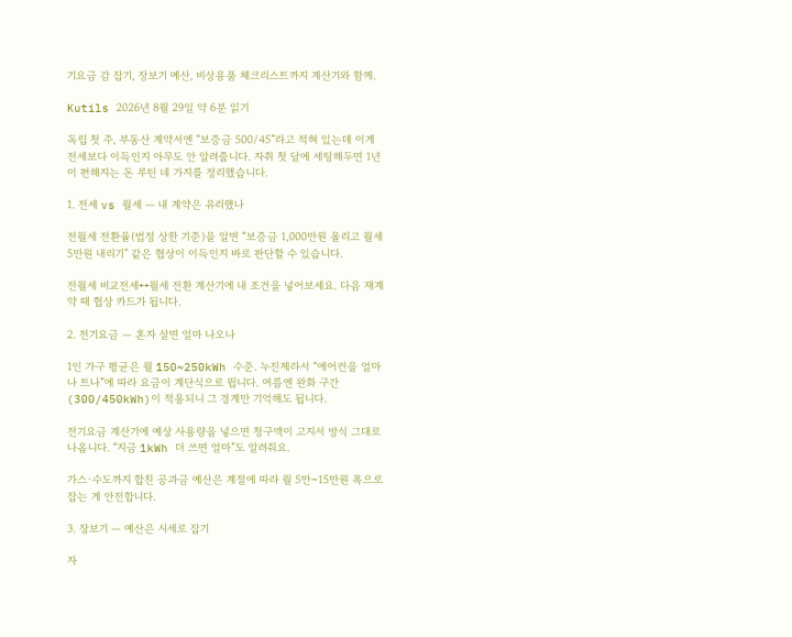기요금 감 잡기, 장보기 예산, 비상용품 체크리스트까지 계산기와 함께.

Kutils 2026년 8월 29일 약 6분 읽기

독립 첫 주, 부동산 계약서엔 “보증금 500/45”라고 적혀 있는데 이게 전세보다 이득인지 아무도 안 알려줍니다. 자취 첫 달에 세팅해두면 1년이 편해지는 돈 루틴 네 가지를 정리했습니다.

1. 전세 vs 월세 — 내 계약은 유리했나

전월세 전환율(법정 상한 기준)을 알면 “보증금 1,000만원 올리고 월세 5만원 내리기” 같은 협상이 이득인지 바로 판단할 수 있습니다.

전월세 비교전세↔월세 전환 계산기에 내 조건을 넣어보세요. 다음 재계약 때 협상 카드가 됩니다.

2. 전기요금 — 혼자 살면 얼마 나오나

1인 가구 평균은 월 150~250kWh 수준. 누진제라서 “에어컨을 얼마나 트나”에 따라 요금이 계단식으로 뜁니다. 여름엔 완화 구간(300/450kWh)이 적용되니 그 경계만 기억해도 됩니다.

전기요금 계산기에 예상 사용량을 넣으면 청구액이 고지서 방식 그대로 나옵니다. “지금 1kWh 더 쓰면 얼마”도 알려줘요.

가스·수도까지 합친 공과금 예산은 계절에 따라 월 5만~15만원 폭으로 잡는 게 안전합니다.

3. 장보기 — 예산은 시세로 잡기

자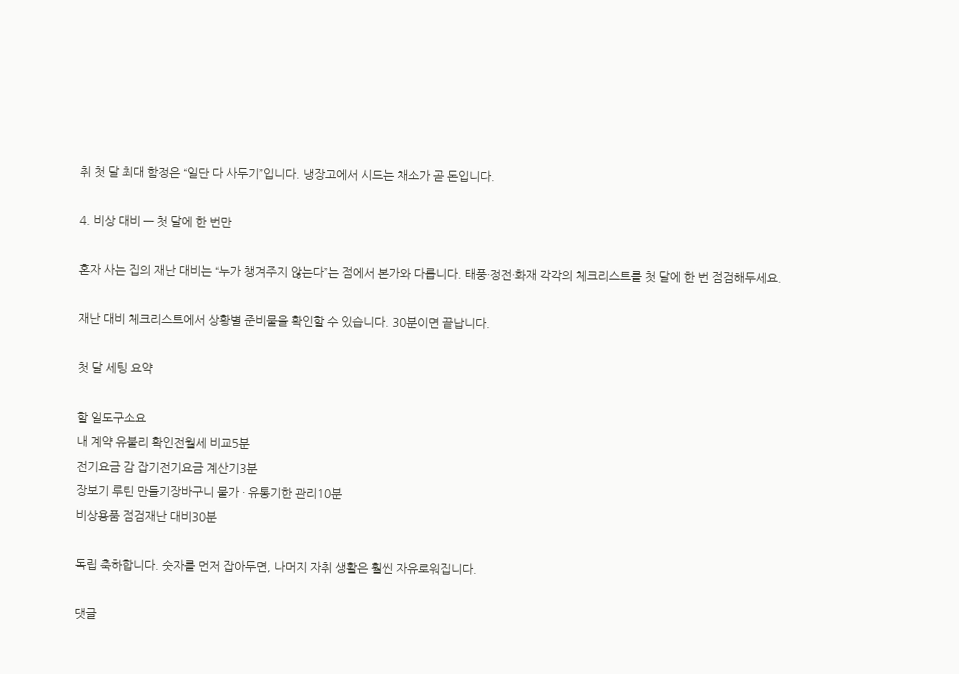취 첫 달 최대 함정은 “일단 다 사두기”입니다. 냉장고에서 시드는 채소가 곧 돈입니다.

4. 비상 대비 — 첫 달에 한 번만

혼자 사는 집의 재난 대비는 “누가 챙겨주지 않는다”는 점에서 본가와 다릅니다. 태풍·정전·화재 각각의 체크리스트를 첫 달에 한 번 점검해두세요.

재난 대비 체크리스트에서 상황별 준비물을 확인할 수 있습니다. 30분이면 끝납니다.

첫 달 세팅 요약

할 일도구소요
내 계약 유불리 확인전월세 비교5분
전기요금 감 잡기전기요금 계산기3분
장보기 루틴 만들기장바구니 물가 · 유통기한 관리10분
비상용품 점검재난 대비30분

독립 축하합니다. 숫자를 먼저 잡아두면, 나머지 자취 생활은 훨씬 자유로워집니다.

댓글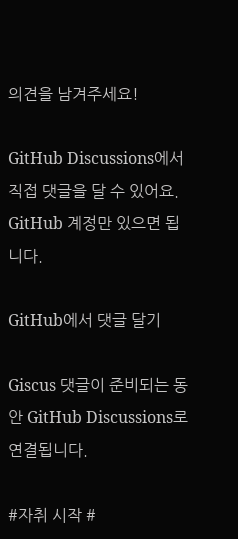의견을 남겨주세요!

GitHub Discussions에서 직접 댓글을 달 수 있어요. GitHub 계정만 있으면 됩니다.

GitHub에서 댓글 달기

Giscus 댓글이 준비되는 동안 GitHub Discussions로 연결됩니다.

#자취 시작 #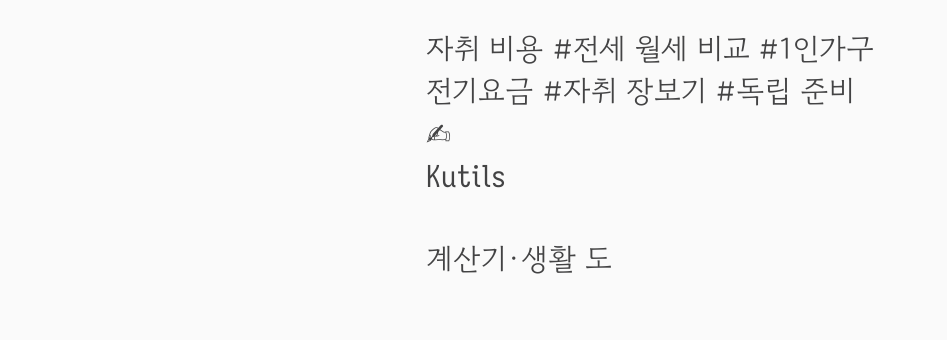자취 비용 #전세 월세 비교 #1인가구 전기요금 #자취 장보기 #독립 준비
✍
Kutils

계산기·생활 도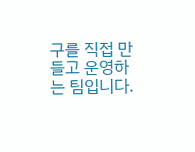구를 직접 만들고 운영하는 팀입니다.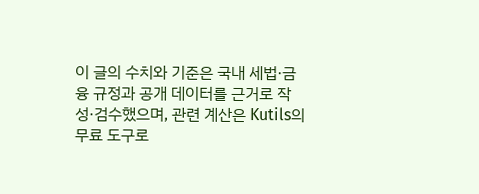이 글의 수치와 기준은 국내 세법·금융 규정과 공개 데이터를 근거로 작성·검수했으며, 관련 계산은 Kutils의 무료 도구로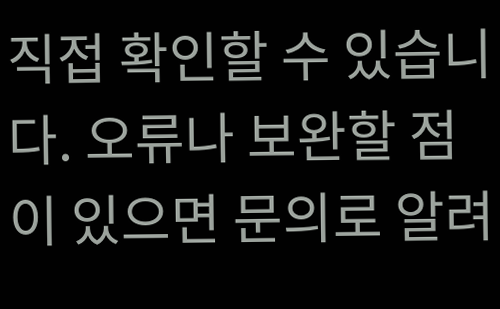직접 확인할 수 있습니다. 오류나 보완할 점이 있으면 문의로 알려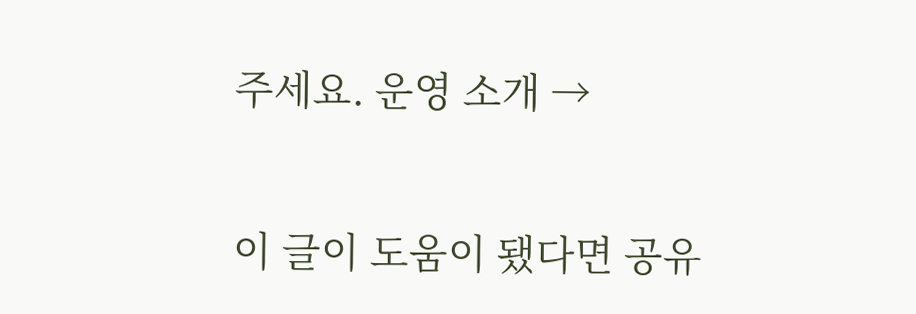주세요. 운영 소개 →

이 글이 도움이 됐다면 공유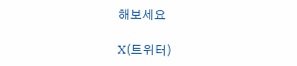해보세요

X(트위터)